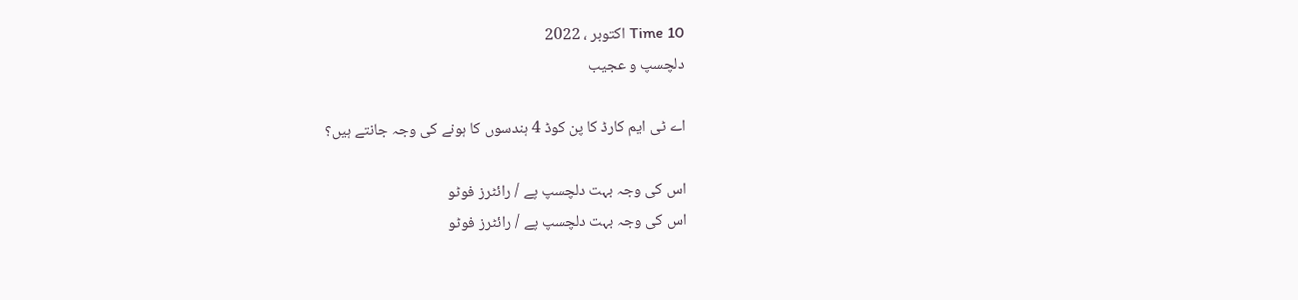Time 10 اکتوبر ، 2022
دلچسپ و عجیب

اے ٹی ایم کارڈ کا پن کوڈ 4 ہندسوں کا ہونے کی وجہ جانتے ہیں؟

اس کی وجہ بہت دلچسپ پے / رائٹرز فوٹو
اس کی وجہ بہت دلچسپ پے / رائٹرز فوٹو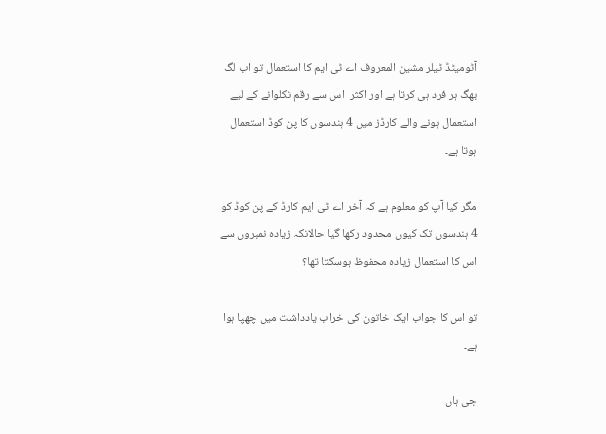آٹومیٹڈ ٹیلر مشین المعروف اے ٹی ایم کا استعمال تو اب لگ بھگ ہر فرد ہی کرتا ہے اور اکثر  اس سے رقم نکلوانے کے لیے استعمال ہونے والے کارڈز میں 4 ہندسوں کا پن کوڈ استعمال ہوتا ہے۔

مگر کیا آپ کو معلوم ہے کہ آخر اے ٹی ایم کارڈ کے پن کوڈ کو 4 ہندسوں تک کیوں محدود رکھا گیا حالانکہ زیادہ نمبروں سے اس کا استعمال زیادہ محفوظ ہوسکتا تھا؟

تو اس کا جواب ایک خاتون کی خراب یادداشت میں چھپا ہوا ہے۔

جی ہاں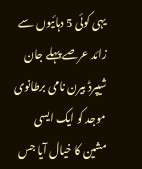یہی کوئی 5 دہائیوں سے زائد عرصے پہلے جان شیپرڈ بیرن نامی برطانوی موجد کو ایک ایسی مشین کا خیال آیا جس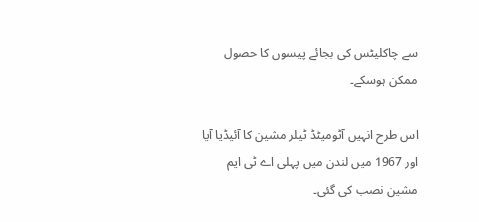سے چاکلیٹس کی بجائے پیسوں کا حصول ممکن ہوسکے۔

اس طرح انہیں آٹومیٹڈ ٹیلر مشین کا آئیڈیا آیا اور 1967 میں لندن میں پہلی اے ٹی ایم مشین نصب کی گئی۔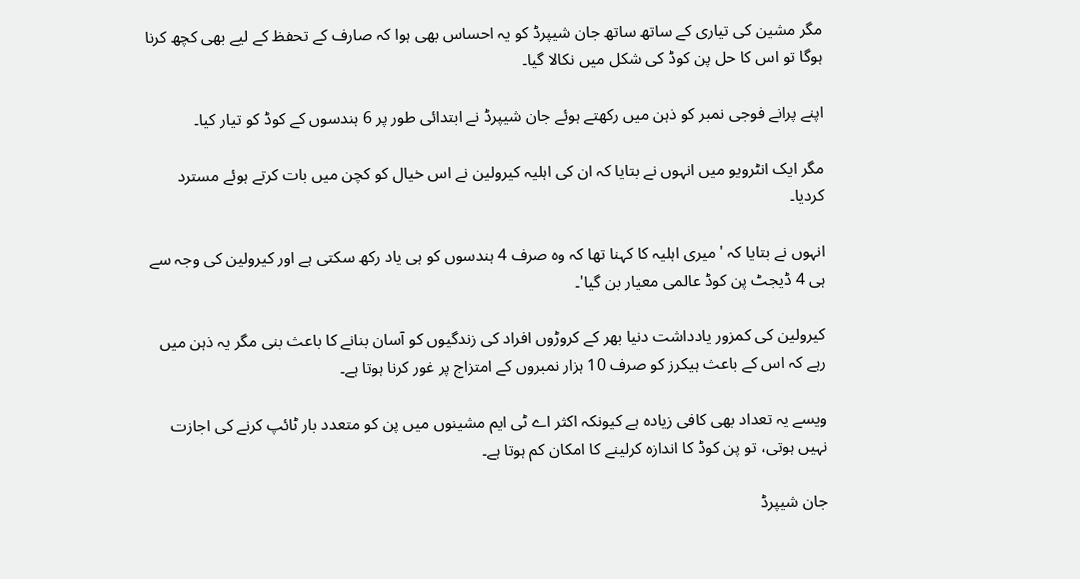مگر مشین کی تیاری کے ساتھ ساتھ جان شیپرڈ کو یہ احساس بھی ہوا کہ صارف کے تحفظ کے لیے بھی کچھ کرنا ہوگا تو اس کا حل پن کوڈ کی شکل میں نکالا گیا۔

اپنے پرانے فوجی نمبر کو ذہن میں رکھتے ہوئے جان شیپرڈ نے ابتدائی طور پر 6 ہندسوں کے کوڈ کو تیار کیا۔

مگر ایک انٹرویو میں انہوں نے بتایا کہ ان کی اہلیہ کیرولین نے اس خیال کو کچن میں بات کرتے ہوئے مسترد کردیا۔

انہوں نے بتایا کہ 'میری اہلیہ کا کہنا تھا کہ وہ صرف 4 ہندسوں کو ہی یاد رکھ سکتی ہے اور کیرولین کی وجہ سے ہی 4 ڈیجٹ پن کوڈ عالمی معیار بن گیا'۔

کیرولین کی کمزور یادداشت دنیا بھر کے کروڑوں افراد کی زندگیوں کو آسان بنانے کا باعث بنی مگر یہ ذہن میں رہے کہ اس کے باعث ہیکرز کو صرف 10 ہزار نمبروں کے امتزاج پر غور کرنا ہوتا ہے۔

ویسے یہ تعداد بھی کافی زیادہ ہے کیونکہ اکثر اے ٹی ایم مشینوں میں پن کو متعدد بار ٹائپ کرنے کی اجازت نہیں ہوتی، تو پن کوڈ کا اندازہ کرلینے کا امکان کم ہوتا ہے۔

جان شیپرڈ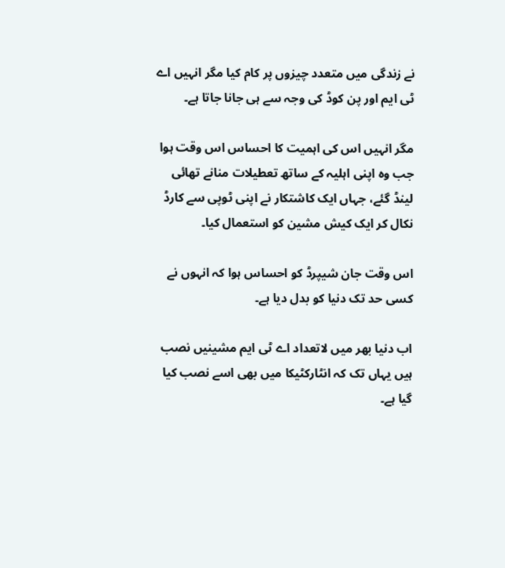نے زندگی میں متعدد چیزوں پر کام کیا مگر انہیں اے ٹی ایم اور پن کوڈ کی وجہ سے ہی جانا جاتا ہے۔

مگر انہیں اس کی اہمیت کا احساس اس وقت ہوا جب وہ اپنی اہلیہ کے ساتھ تعطیلات منانے تھائی لینڈ گئے، جہاں ایک کاشتکار نے اپنی ٹوپی سے کارڈ نکال کر ایک کیش مشین کو استعمال کیا۔

اس وقت جان شیپرڈ کو احساس ہوا کہ انہوں نے کسی حد تک دنیا کو بدل دیا ہے۔

اب دنیا بھر میں لاتعداد اے ٹی ایم مشینیں نصب ہیں یہاں تک کہ انٹارکٹیکا میں بھی اسے نصب کیا گیا ہے۔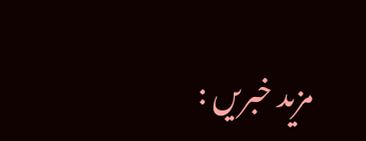مزید خبریں :